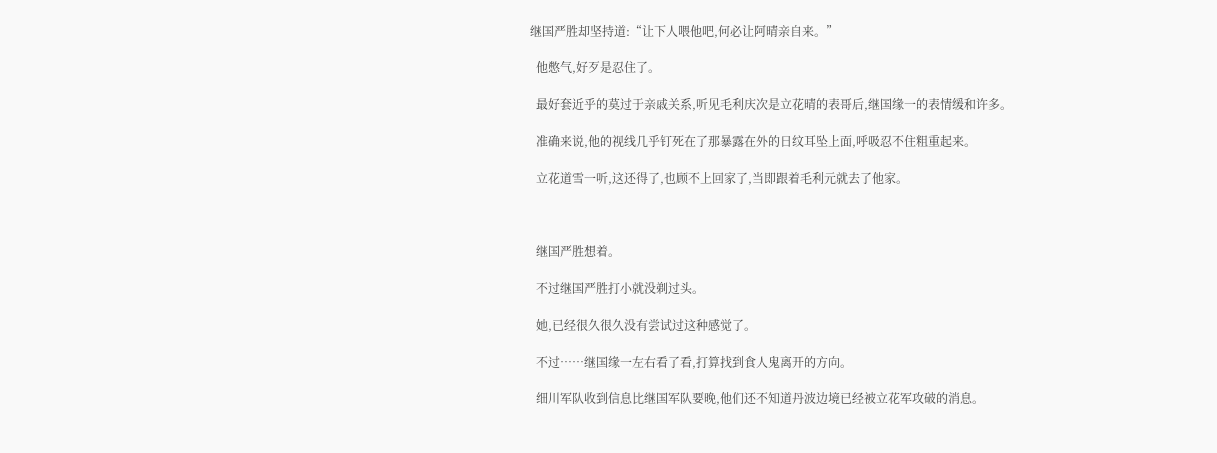继国严胜却坚持道:“让下人喂他吧,何必让阿晴亲自来。”

  他憋气,好歹是忍住了。

  最好套近乎的莫过于亲戚关系,听见毛利庆次是立花晴的表哥后,继国缘一的表情缓和许多。

  准确来说,他的视线几乎钉死在了那暴露在外的日纹耳坠上面,呼吸忍不住粗重起来。

  立花道雪一听,这还得了,也顾不上回家了,当即跟着毛利元就去了他家。



  继国严胜想着。

  不过继国严胜打小就没剃过头。

  她,已经很久很久没有尝试过这种感觉了。

  不过……继国缘一左右看了看,打算找到食人鬼离开的方向。

  细川军队收到信息比继国军队要晚,他们还不知道丹波边境已经被立花军攻破的消息。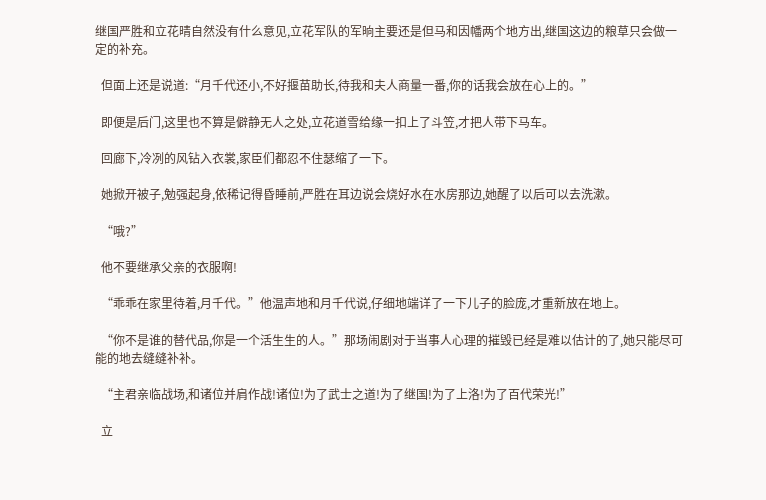继国严胜和立花晴自然没有什么意见,立花军队的军晌主要还是但马和因幡两个地方出,继国这边的粮草只会做一定的补充。

  但面上还是说道:“月千代还小,不好揠苗助长,待我和夫人商量一番,你的话我会放在心上的。”

  即便是后门,这里也不算是僻静无人之处,立花道雪给缘一扣上了斗笠,才把人带下马车。

  回廊下,冷冽的风钻入衣裳,家臣们都忍不住瑟缩了一下。

  她掀开被子,勉强起身,依稀记得昏睡前,严胜在耳边说会烧好水在水房那边,她醒了以后可以去洗漱。

  “哦?”

  他不要继承父亲的衣服啊!

  “乖乖在家里待着,月千代。”他温声地和月千代说,仔细地端详了一下儿子的脸庞,才重新放在地上。

  “你不是谁的替代品,你是一个活生生的人。”那场闹剧对于当事人心理的摧毁已经是难以估计的了,她只能尽可能的地去缝缝补补。

  “主君亲临战场,和诸位并肩作战!诸位!为了武士之道!为了继国!为了上洛!为了百代荣光!”

  立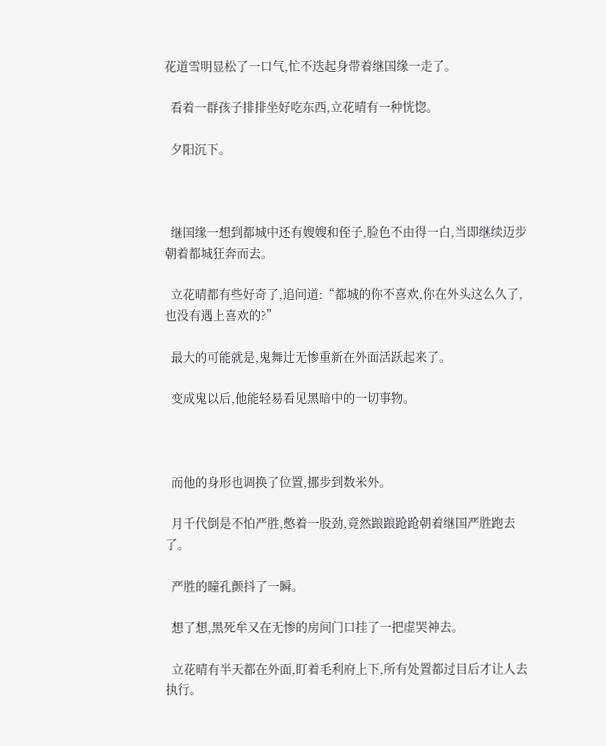花道雪明显松了一口气,忙不迭起身带着继国缘一走了。

  看着一群孩子排排坐好吃东西,立花晴有一种恍惚。

  夕阳沉下。



  继国缘一想到都城中还有嫂嫂和侄子,脸色不由得一白,当即继续迈步朝着都城狂奔而去。

  立花晴都有些好奇了,追问道:“都城的你不喜欢,你在外头这么久了,也没有遇上喜欢的?”

  最大的可能就是,鬼舞辻无惨重新在外面活跃起来了。

  变成鬼以后,他能轻易看见黑暗中的一切事物。



  而他的身形也调换了位置,挪步到数米外。

  月千代倒是不怕严胜,憋着一股劲,竟然踉踉跄跄朝着继国严胜跑去了。

  严胜的瞳孔颤抖了一瞬。

  想了想,黑死牟又在无惨的房间门口挂了一把虚哭神去。

  立花晴有半天都在外面,盯着毛利府上下,所有处置都过目后才让人去执行。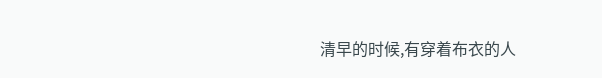清早的时候,有穿着布衣的人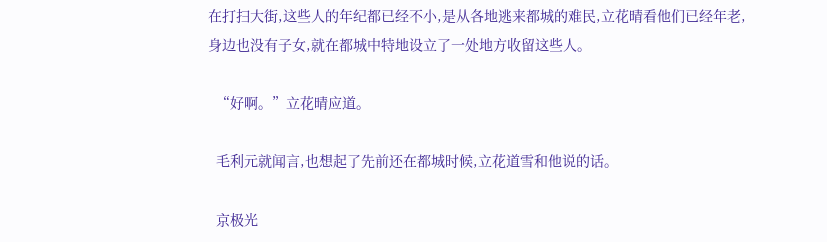在打扫大街,这些人的年纪都已经不小,是从各地逃来都城的难民,立花晴看他们已经年老,身边也没有子女,就在都城中特地设立了一处地方收留这些人。

  “好啊。”立花晴应道。

  毛利元就闻言,也想起了先前还在都城时候,立花道雪和他说的话。

  京极光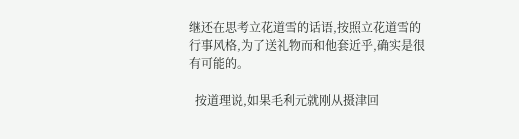继还在思考立花道雪的话语,按照立花道雪的行事风格,为了送礼物而和他套近乎,确实是很有可能的。

  按道理说,如果毛利元就刚从摄津回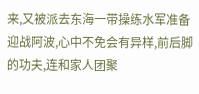来,又被派去东海一带操练水军准备迎战阿波,心中不免会有异样,前后脚的功夫,连和家人团聚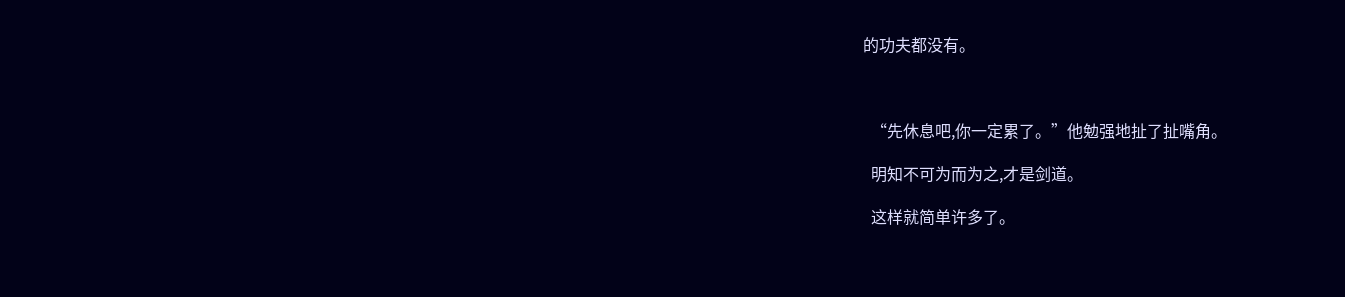的功夫都没有。



  “先休息吧,你一定累了。”他勉强地扯了扯嘴角。

  明知不可为而为之,才是剑道。

  这样就简单许多了。